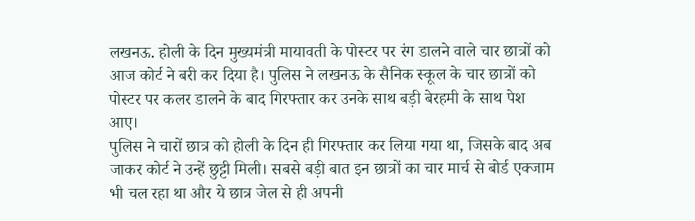लखनऊ. होली के दिन मुख्यमंत्री मायावती के पोस्टर पर रंग डालने वाले चार छात्रों को आज कोर्ट ने बरी कर दिया है। पुलिस ने लखनऊ के सैनिक स्कूल के चार छात्रों को पोस्टर पर कलर डालने के बाद गिरफ्तार कर उनके साथ बड़ी बेरहमी के साथ पेश आए।
पुलिस ने चारों छात्र को होली के दिन ही गिरफ्तार कर लिया गया था, जिसके बाद अब जाकर कोर्ट ने उन्हें छुट्टी मिली। सबसे बड़ी बात इन छात्रों का चार मार्च से बोर्ड एक्जाम भी चल रहा था और ये छात्र जेल से ही अपनी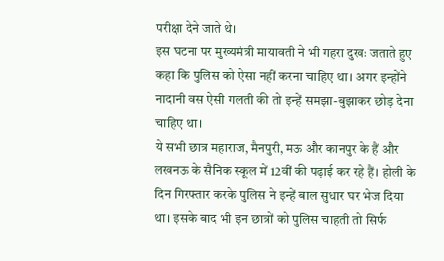परीक्षा देने जाते थे।
इस घटना पर मुख्यमंत्री मायावती ने भी गहरा दुखः जताते हुए कहा कि पुलिस को ऐसा नहीं करना चाहिए था। अगर इन्होंने नादानी वस ऐसी गलती की तो इन्हें समझा-बुझाकर छोड़ देना चाहिए था।
ये सभी छात्र महाराज, मैनपुरी, मऊ और कानपुर के हैं और लखनऊ के सैनिक स्कूल में 12वीं की पढ़ाई कर रहे हैं। होली के दिन गिरफ्तार करके पुलिस ने इन्हें बाल सुधार घर भेज दिया था। इसके बाद भी इन छात्रों को पुलिस चाहती तो सिर्फ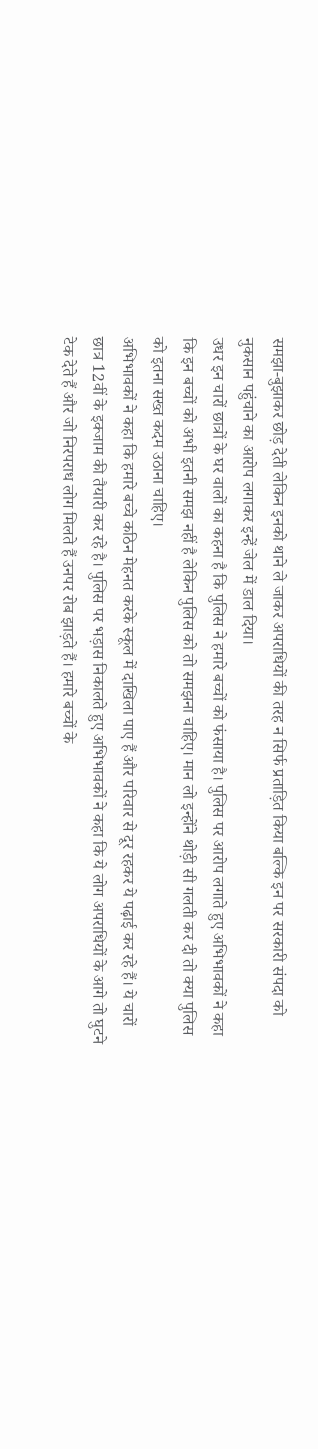समझा-बुझाकर छोड़ देती लेकिन इनको थाने ले जाकर अपराधियों की तरह न सिर्फ प्रताड़ित किया बल्कि इन पर सरकारी संपदा को नुकसान पहुंचाने का आरोप लगाकर इन्हें जेल में डाल दिया।
उधर इन चारों छात्रों के घर वालों का कहना है कि पुलिस ने हमारे बच्चों को फंसाया है। पुलिस पर आरोप लगाते हुए अभिभावकों ने कहा कि इन बच्चों को अभी इतनी समझ नहीं है लेकिन पुलिस को तो समझना चाहिए। मान लो इन्होंने थोड़ी सी गलती कर दी तो क्या पुलिस को इतना सख्त कदम उठाना चाहिए।
अभिभावकों ने कहा कि हमारे बच्चे कठिन मेहनत करके स्कूल में दाखिला पाए हैं और परिवार से दूर रहकर ये पढ़ाई कर रहे हैं। ये चारों छात्र 12वीं के इक्जाम की तैयारी कर रहे है। पुलिस पर भड़ास निकालते हुए अभिभावकों ने कहा कि ये लोग अपराधियों के आगे तो घुटने टेक देते हैं और जो निरपराध लोग मिलते हैं उनपर रोब झाड़ते हैं। हमारे बच्चों के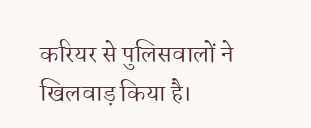करियर से पुलिसवालों ने खिलवाड़ किया है।